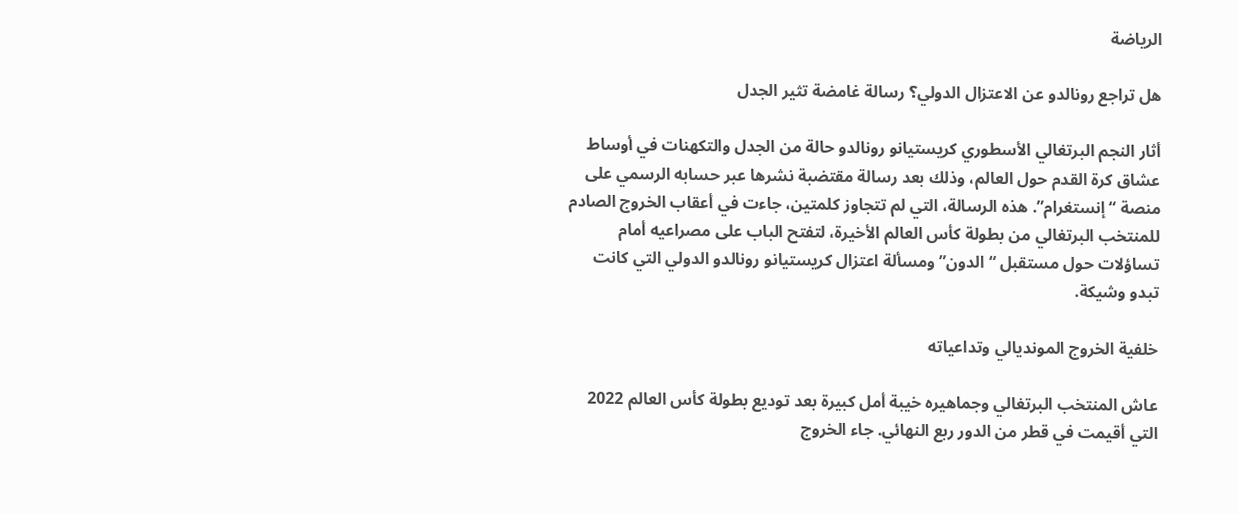الرياضة

هل تراجع رونالدو عن الاعتزال الدولي؟ رسالة غامضة تثير الجدل

أثار النجم البرتغالي الأسطوري كريستيانو رونالدو حالة من الجدل والتكهنات في أوساط عشاق كرة القدم حول العالم، وذلك بعد رسالة مقتضبة نشرها عبر حسابه الرسمي على منصة “إنستغرام”. هذه الرسالة، التي لم تتجاوز كلمتين، جاءت في أعقاب الخروج الصادم للمنتخب البرتغالي من بطولة كأس العالم الأخيرة، لتفتح الباب على مصراعيه أمام تساؤلات حول مستقبل “الدون” ومسألة اعتزال كريستيانو رونالدو الدولي التي كانت تبدو وشيكة.

خلفية الخروج المونديالي وتداعياته

عاش المنتخب البرتغالي وجماهيره خيبة أمل كبيرة بعد توديع بطولة كأس العالم 2022 التي أقيمت في قطر من الدور ربع النهائي. جاء الخروج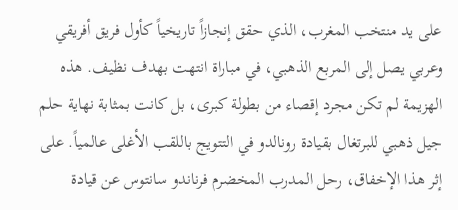على يد منتخب المغرب، الذي حقق إنجازاً تاريخياً كأول فريق أفريقي وعربي يصل إلى المربع الذهبي، في مباراة انتهت بهدف نظيف. هذه الهزيمة لم تكن مجرد إقصاء من بطولة كبرى، بل كانت بمثابة نهاية حلم جيل ذهبي للبرتغال بقيادة رونالدو في التتويج باللقب الأغلى عالمياً. على إثر هذا الإخفاق، رحل المدرب المخضرم فرناندو سانتوس عن قيادة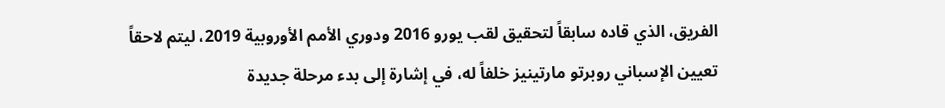الفريق، الذي قاده سابقاً لتحقيق لقب يورو 2016 ودوري الأمم الأوروبية 2019، ليتم لاحقاً تعيين الإسباني روبرتو مارتينيز خلفاً له، في إشارة إلى بدء مرحلة جديدة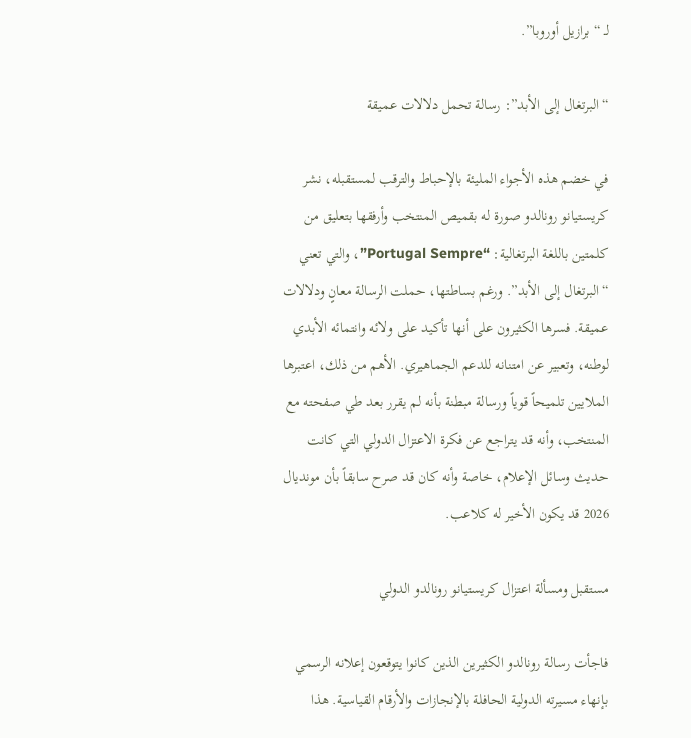لـ “برازيل أوروبا”.

“البرتغال إلى الأبد”: رسالة تحمل دلالات عميقة

في خضم هذه الأجواء المليئة بالإحباط والترقب لمستقبله، نشر كريستيانو رونالدو صورة له بقميص المنتخب وأرفقها بتعليق من كلمتين باللغة البرتغالية: “Portugal Sempre”، والتي تعني “البرتغال إلى الأبد”. ورغم بساطتها، حملت الرسالة معانٍ ودلالات عميقة. فسرها الكثيرون على أنها تأكيد على ولائه وانتمائه الأبدي لوطنه، وتعبير عن امتنانه للدعم الجماهيري. الأهم من ذلك، اعتبرها الملايين تلميحاً قوياً ورسالة مبطنة بأنه لم يقرر بعد طي صفحته مع المنتخب، وأنه قد يتراجع عن فكرة الاعتزال الدولي التي كانت حديث وسائل الإعلام، خاصة وأنه كان قد صرح سابقاً بأن مونديال 2026 قد يكون الأخير له كلاعب.

مستقبل ومسألة اعتزال كريستيانو رونالدو الدولي

فاجأت رسالة رونالدو الكثيرين الذين كانوا يتوقعون إعلانه الرسمي بإنهاء مسيرته الدولية الحافلة بالإنجازات والأرقام القياسية. هذا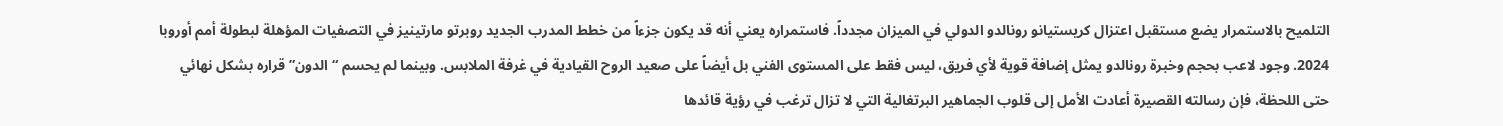التلميح بالاستمرار يضع مستقبل اعتزال كريستيانو رونالدو الدولي في الميزان مجدداً. فاستمراره يعني أنه قد يكون جزءاً من خطط المدرب الجديد روبرتو مارتينيز في التصفيات المؤهلة لبطولة أمم أوروبا 2024. وجود لاعب بحجم وخبرة رونالدو يمثل إضافة قوية لأي فريق، ليس فقط على المستوى الفني بل أيضاً على صعيد الروح القيادية في غرفة الملابس. وبينما لم يحسم “الدون” قراره بشكل نهائي حتى اللحظة، فإن رسالته القصيرة أعادت الأمل إلى قلوب الجماهير البرتغالية التي لا تزال ترغب في رؤية قائدها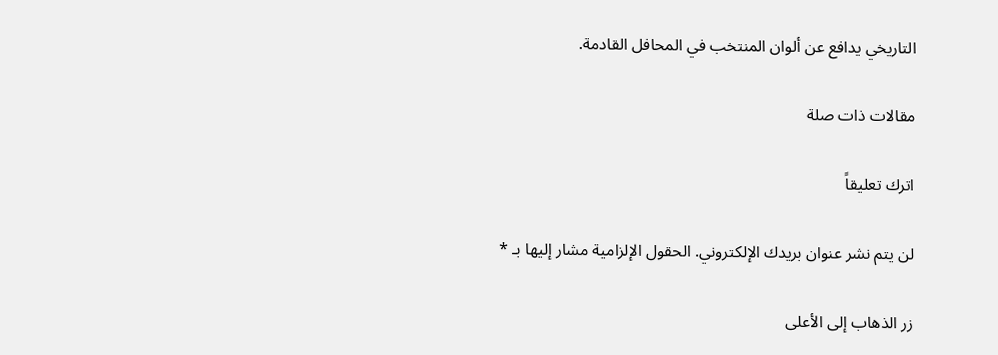التاريخي يدافع عن ألوان المنتخب في المحافل القادمة.

مقالات ذات صلة

اترك تعليقاً

لن يتم نشر عنوان بريدك الإلكتروني. الحقول الإلزامية مشار إليها بـ *

زر الذهاب إلى الأعلى